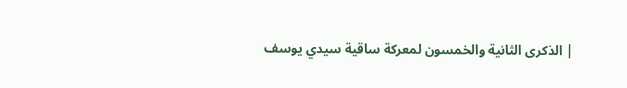| الذكرى الثانية والخمسون لمعركة ساقية سيدي يوسف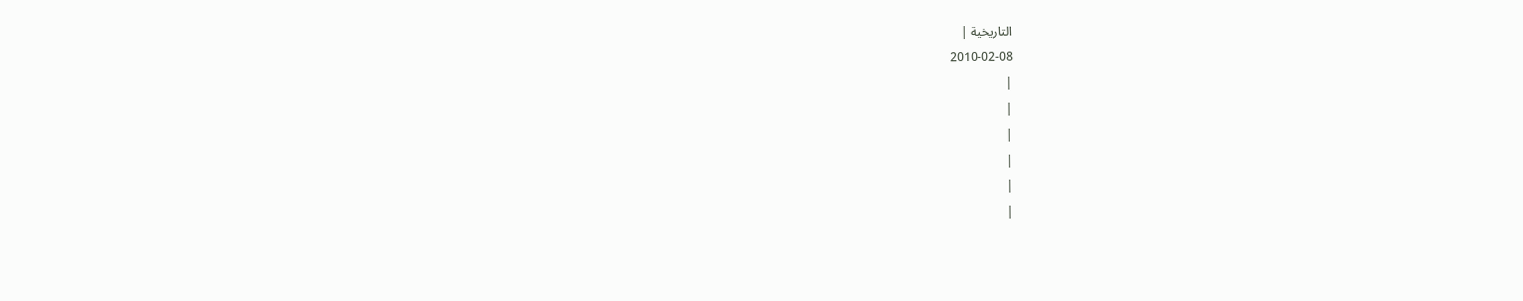التاريخية |
2010-02-08
|
|
|
|
|
|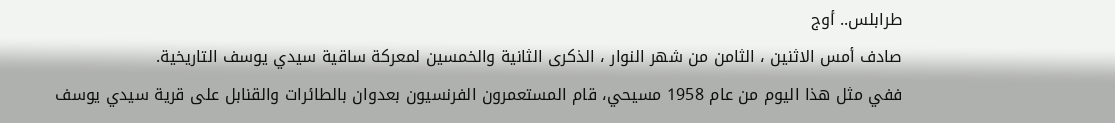طرابلس.. أوج
صادف أمس الاثنين ، الثامن من شهر النوار ، الذكرى الثانية والخمسين لمعركة ساقية سيدي يوسف التاريخية.
ففي مثل هذا اليوم من عام 1958 مسيحي، قام المستعمرون الفرنسيون بعدوان بالطائرات والقنابل على قرية سيدي يوسف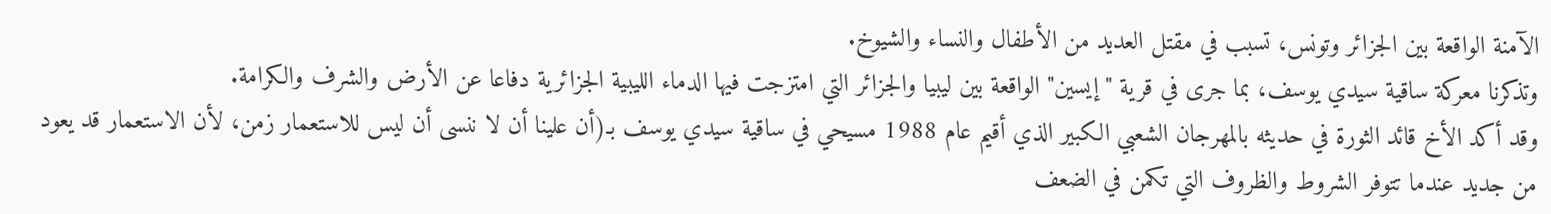الآمنة الواقعة بين الجزائر وتونس، تسبب في مقتل العديد من الأطفال والنساء والشيوخ.
وتذكرنا معركة ساقية سيدي يوسف، بما جرى في قرية "إيسين" الواقعة بين ليبيا والجزائر التي امتزجت فيها الدماء الليبية الجزائرية دفاعا عن الأرض والشرف والكرامة.
وقد أكد الأخ قائد الثورة في حديثه بالمهرجان الشعبي الكبير الذي أقيم عام 1988 مسيحي في ساقية سيدي يوسف بـ(أن علينا أن لا ننسى أن ليس للاستعمار زمن، لأن الاستعمار قد يعود من جديد عندما تتوفر الشروط والظروف التي تكمن في الضعف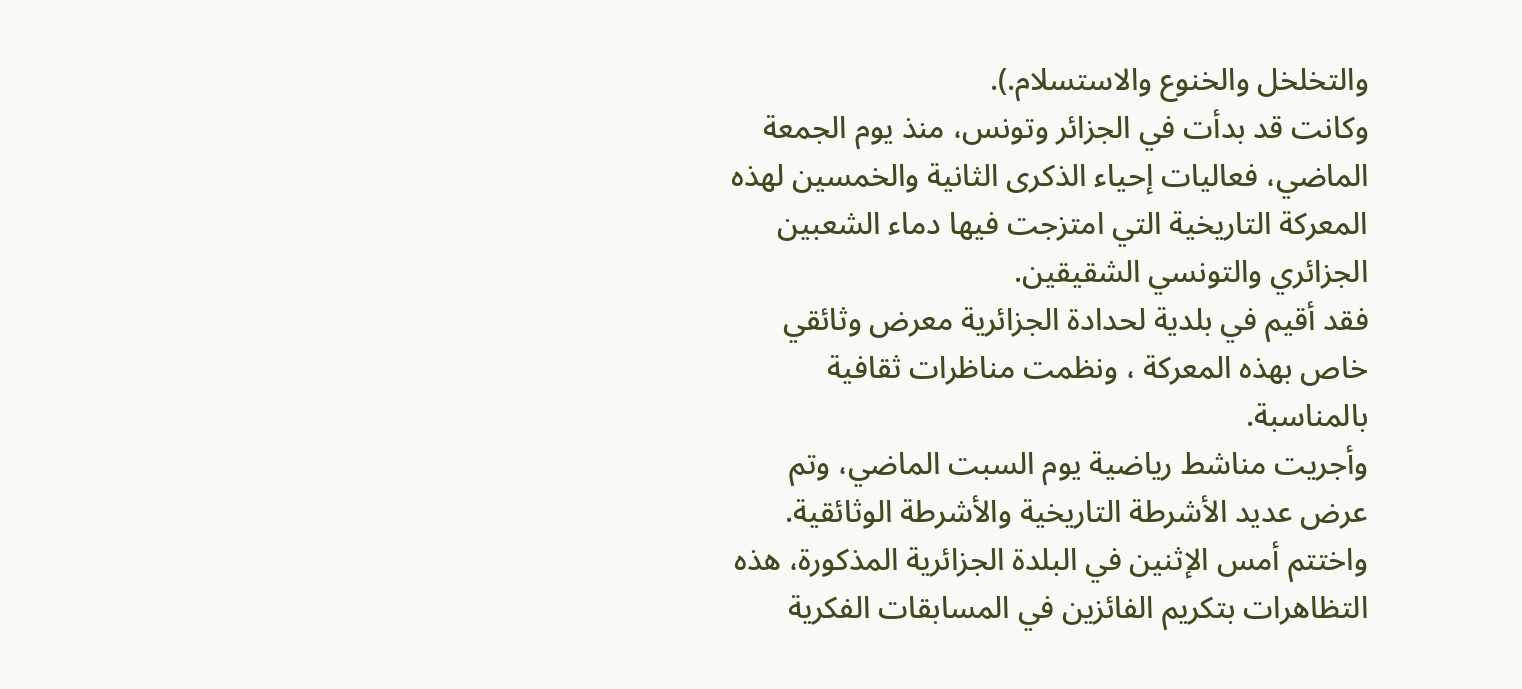والتخلخل والخنوع والاستسلام.).
وكانت قد بدأت في الجزائر وتونس، منذ يوم الجمعة الماضي، فعاليات إحياء الذكرى الثانية والخمسين لهذه المعركة التاريخية التي امتزجت فيها دماء الشعبين الجزائري والتونسي الشقيقين.
فقد أقيم في بلدية لحدادة الجزائرية معرض وثائقي خاص بهذه المعركة ، ونظمت مناظرات ثقافية بالمناسبة.
وأجريت مناشط رياضية يوم السبت الماضي، وتم عرض عديد الأشرطة التاريخية والأشرطة الوثائقية.
واختتم أمس الإثنين في البلدة الجزائرية المذكورة، هذه التظاهرات بتكريم الفائزين في المسابقات الفكرية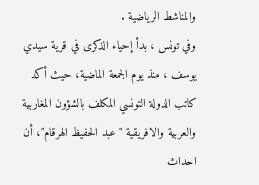والمناشط الرياضية .
وفي تونس ، بدأ إحياء الذكرى في قرية سيدي يوسف ، منذ يوم الجمعة الماضية، حيث أكد كاتب الدولة التونسي المكلف بالشؤون المغاربية والعربية والافريقية "عبد الحفيظ الهرقام"، أن احداث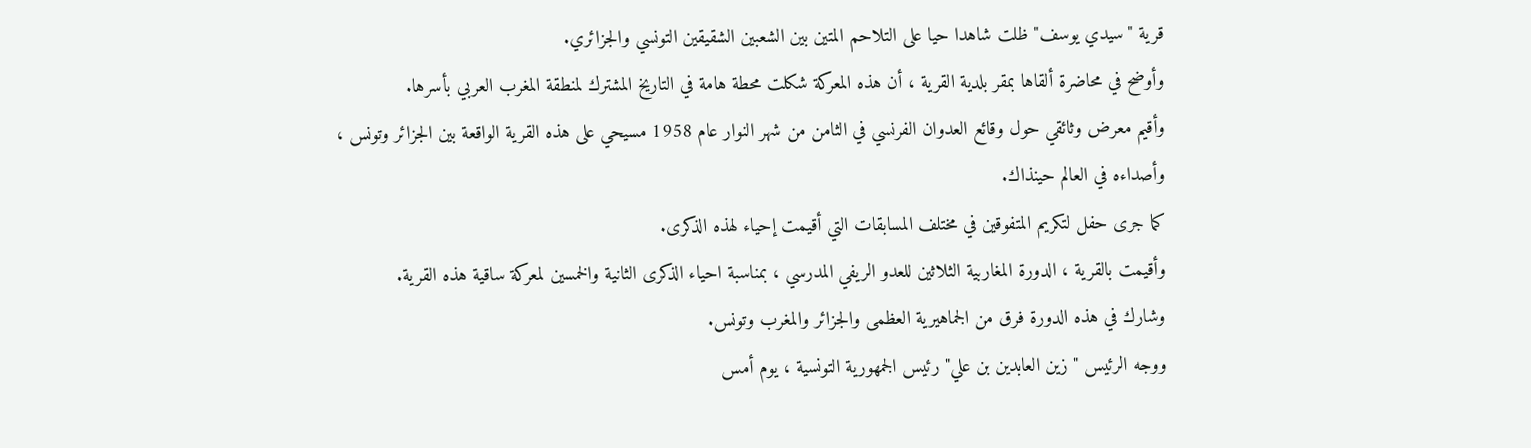قرية "سيدي يوسف" ظلت شاهدا حيا على التلاحم المتين بين الشعبين الشقيقين التونسي والجزائري.
وأوضح في محاضرة ألقاها بمقر بلدية القرية ، أن هذه المعركة شكلت محطة هامة في التاريخ المشترك لمنطقة المغرب العربي بأسرها.
وأقيم معرض وثائقي حول وقائع العدوان الفرنسي في الثامن من شهر النوار عام 1958 مسيحي على هذه القرية الواقعة بين الجزائر وتونس ، وأصداءه في العالم حينذاك.
كما جرى حفل لتكريم المتفوقين في مختلف المسابقات التي أقيمت إحياء لهذه الذكرى.
وأقيمت بالقرية ، الدورة المغاربية الثلاثين للعدو الريفي المدرسي ، بمناسبة احياء الذكرى الثانية والخمسين لمعركة ساقية هذه القرية.
وشارك في هذه الدورة فرق من الجماهيرية العظمى والجزائر والمغرب وتونس.
ووجه الرئيس "زين العابدين بن علي" رئيس الجمهورية التونسية ، يوم أمس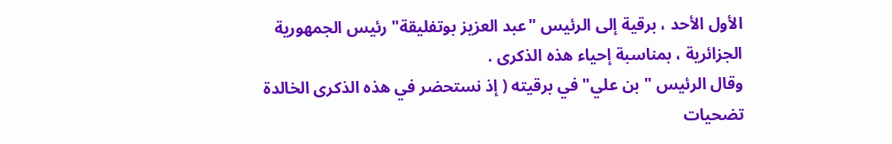الأول الأحد ، برقية إلى الرئيس "عبد العزيز بوتفليقة" رئيس الجمهورية الجزائرية ، بمناسبة إحياء هذه الذكرى .
وقال الرئيس "بن علي" في برقيته ( إذ نستحضر في هذه الذكرى الخالدة تضحيات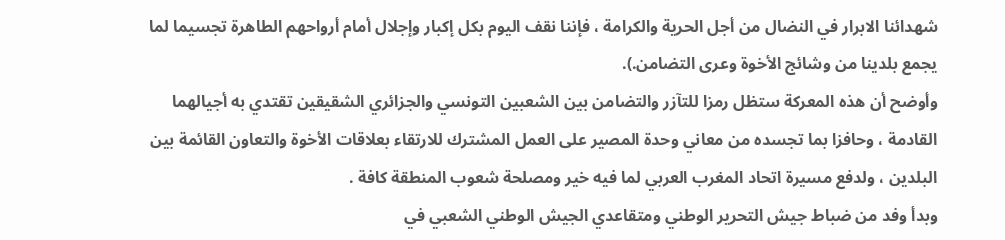شهدائنا الابرار في النضال من أجل الحرية والكرامة ، فإننا نقف اليوم بكل إكبار وإجلال أمام أرواحهم الطاهرة تجسيما لما يجمع بلدينا من وشائج الأخوة وعرى التضامن.).
وأوضح أن هذه المعركة ستظل رمزا للتآزر والتضامن بين الشعبين التونسي والجزائري الشقيقين تقتدي به أجيالهما القادمة ، وحافزا بما تجسده من معاني وحدة المصير على العمل المشترك للارتقاء بعلاقات الأخوة والتعاون القائمة بين البلدين ، ولدفع مسيرة اتحاد المغرب العربي لما فيه خير ومصلحة شعوب المنطقة كافة .
وبدأ وفد من ضباط جيش التحرير الوطني ومتقاعدي الجيش الوطني الشعبي في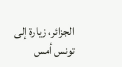الجزائر، زيارة إلى تونس أمس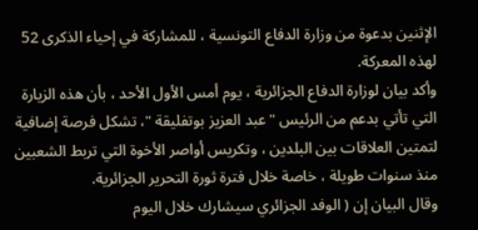الإثنين بدعوة من وزارة الدفاع التونسية ، للمشاركة في إحياء الذكرى 52 لهذه المعركة.
وأكد بيان لوزارة الدفاع الجزائرية ، يوم أمس الأول الأحد ، بأن هذه الزيارة التي تأتي بدعم من الرئيس "عبد العزيز بوتفليقة "، تشكل فرصة إضافية لتمتين العلاقات بين البلدين ، وتكريس أواصر الأخوة التي تربط الشعبين منذ سنوات طويلة ، خاصة خلال فترة ثورة التحرير الجزائرية.
وقال البيان إن ( الوفد الجزائري سيشارك خلال اليوم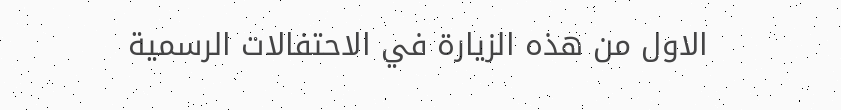الاول من هذه الزيارة في الاحتفالات الرسمية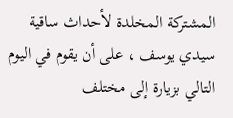المشتركة المخلدة لأحداث ساقية سيدي يوسف ، على أن يقوم في اليوم التالي بزيارة إلى مختلف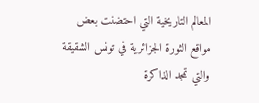المعالم التاريخية التي احتضنت بعض مواقع الثورة الجزائرية في تونس الشقيقة والتي تمجد الذاكرة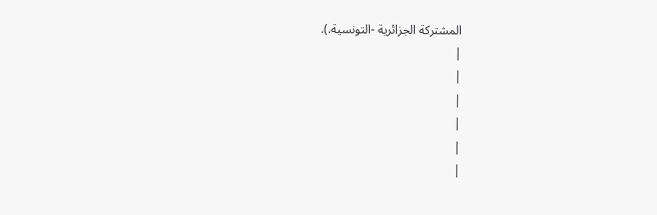المشتركة الجزائرية -التونسية.).
|
|
|
|
|
|